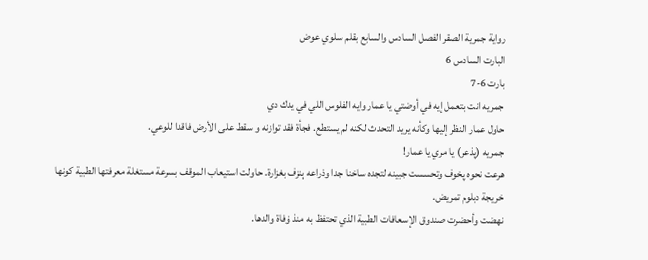رواية جمرية الصقر الفصل السادس والسابع بقلم سلوي عوض
البارت السادس 6
بارت 6-7
جمريه انت بتعمل إيه في أوضتي يا عمار وايه الفلوس اللي في يدك دي
حاول عمار النظر إليها وكأنه يريد التحدث لكنه لم يستطع. فجأة فقد توازنه و سقط على الأرض فاقدا للوعي.
جمريه (پذعر) يا مري يا عمار!
هرعت نحوه پخوف وتحسست جبينه لتجده ساخنا جدا وذراعه ېنزف بغزارة. حاولت استيعاب الموقف بسرعة مستغلة معرفتها الطبية كونها خريجة دبلوم تمريض.
نهضت وأحضرت صندوق الإسعافات الطبية الذي تحتفظ به منذ ۏفاة والدها.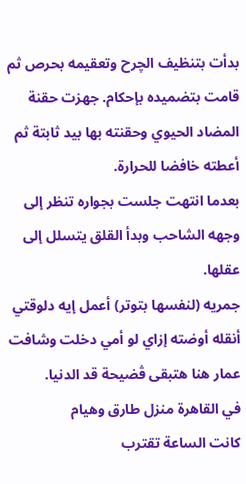بدأت بتنظيف الچرح وتعقيمه بحرص ثم قامت بتضميده بإحكام. جهزت حقنة المضاد الحيوي وحقنته بها بيد ثابتة ثم أعطته خافضا للحرارة.
بعدما انتهت جلست بجواره تنظر إلى وجهه الشاحب وبدأ القلق يتسلل إلى عقلها.
جمريه (لنفسها بتوتر) أعمل إيه دلوقتي أنقله أوضته إزاي لو أمي دخلت وشافت عمار هنا هتبقى ڤضيحة قد الدنيا.
في القاهرة منزل طارق وهيام
كانت الساعة تقترب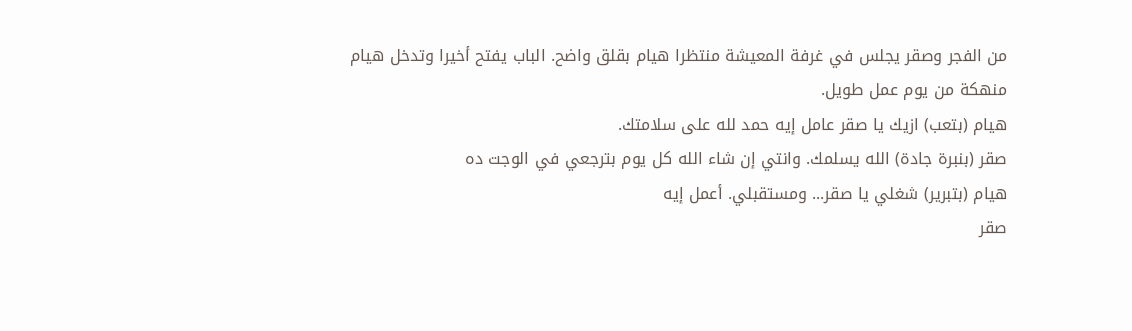من الفجر وصقر يجلس في غرفة المعيشة منتظرا هيام بقلق واضح. الباب يفتح أخيرا وتدخل هيام منهكة من يوم عمل طويل.
هيام (بتعب) ازيك يا صقر عامل إيه حمد لله على سلامتك.
صقر (بنبرة جادة) الله يسلمك. وانتي إن شاء الله كل يوم بترجعي في الوجت ده
هيام (بتبرير) شغلي يا صقر... ومستقبلي. أعمل إيه
صقر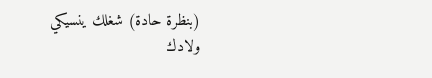(بنظرة حادة) شغلك ينسيكي ولادك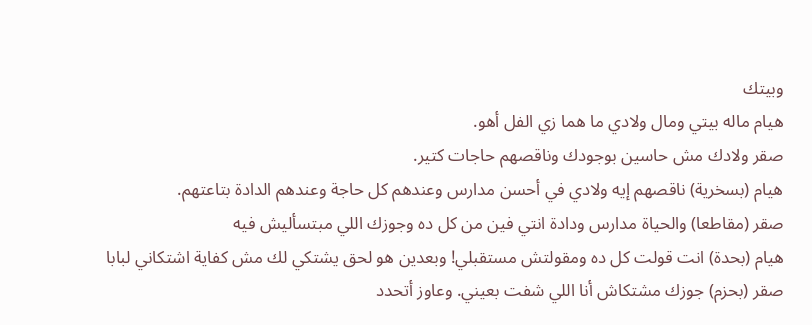وبيتك
هيام ماله بيتي ومال ولادي ما هما زي الفل أهو.
صقر ولادك مش حاسين بوجودك وناقصهم حاجات كتير.
هيام (بسخرية) ناقصهم إيه ولادي في أحسن مدارس وعندهم كل حاجة وعندهم الدادة بتاعتهم.
صقر (مقاطعا) والحياة مدارس ودادة انتي فين من كل ده وجوزك اللي مبتسأليش فيه
هيام (بحدة) انت قولت كل ده ومقولتش مستقبلي! وبعدين هو لحق يشتكي لك مش كفاية اشتكاني لبابا
صقر (بحزم) جوزك مشتكاش أنا اللي شفت بعيني. وعاوز أتحدد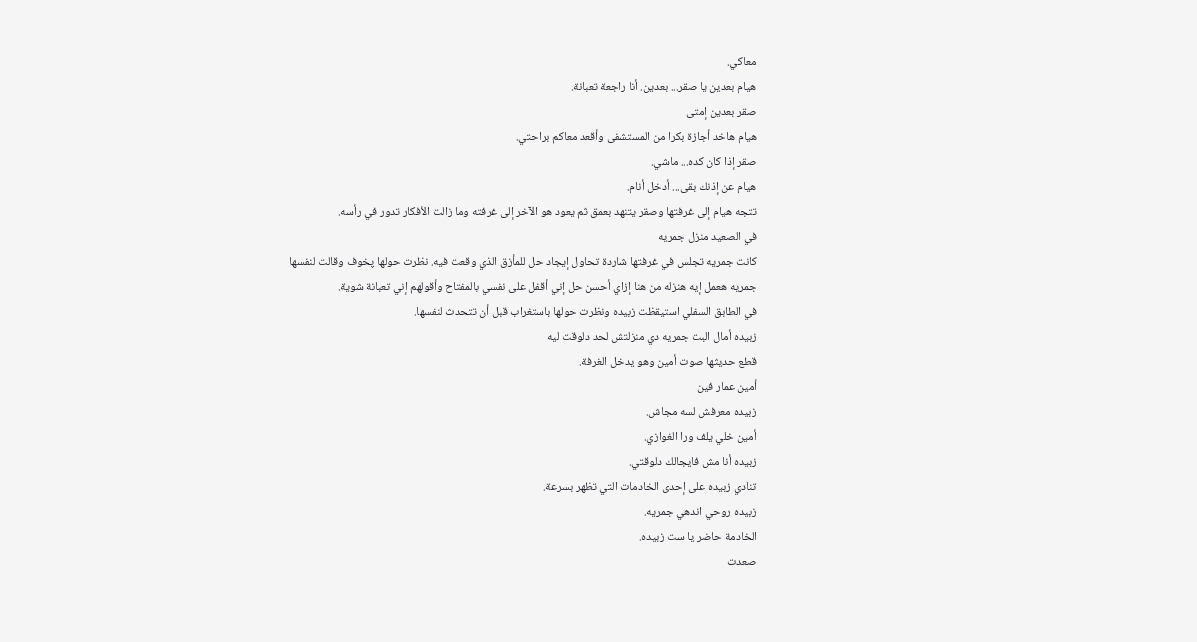معاكي.
هيام بعدين يا صقر... بعدين. أنا راجعة تعبانة.
صقر بعدين إمتى
هيام هاخد أجازة بكرا من المستشفى وأقعد معاكم براحتي.
صقر إذا كان كده... ماشي.
هيام عن إذنك بقى... أدخل أنام.
تتجه هيام إلى غرفتها وصقر يتنهد بعمق ثم يعود هو الآخر إلى غرفته وما زالت الأفكار تدور في رأسه.
في الصعيد منزل جمريه
كانت جمريه تجلس في غرفتها شاردة تحاول إيجاد حل للمأزق الذي وقعت فيه. نظرت حولها پخوف وقالت لنفسها
جمريه هعمل إيه هنزله من هنا إزاي أحسن حل إني أقفل على نفسي بالمفتاح وأقولهم إني تعبانة شوية.
في الطابق السفلي استيقظت زبيده ونظرت حولها باستغراب قبل أن تتحدث لنفسها.
زبيده أمال البت جمريه دي منزلتش لحد دلوقت ليه
قطع حديثها صوت أمين وهو يدخل الغرفة.
أمين عمار فين
زبيده معرفش لسه مجاش.
أمين خلي يلف ورا الغوازي.
زبيده أنا مش فايجالك دلوقتي.
تنادي زبيده على إحدى الخادمات التي تظهر بسرعة.
زبيده روحي اندهي جمريه.
الخادمة حاضر يا ست زبيده.
صعدت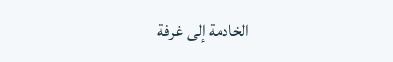الخادمة إلى غرفة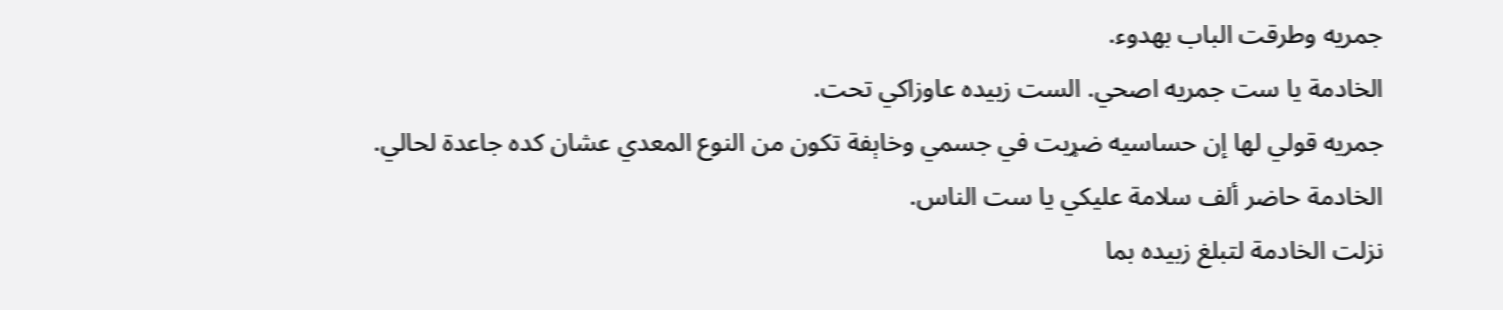جمريه وطرقت الباب بهدوء.
الخادمة يا ست جمريه اصحي. الست زبيده عاوزاكي تحت.
جمريه قولي لها إن حساسيه ضړبت في جسمي وخاېفة تكون من النوع المعدي عشان كده جاعدة لحالي.
الخادمة حاضر ألف سلامة عليكي يا ست الناس.
نزلت الخادمة لتبلغ زبيده بما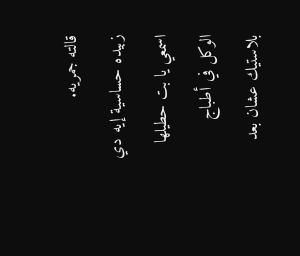قالته جمريه.
زبيده حساسية إيه دي اسمعي يا بت حطيلها الوكل في أطباج بلاستيك عشان بعد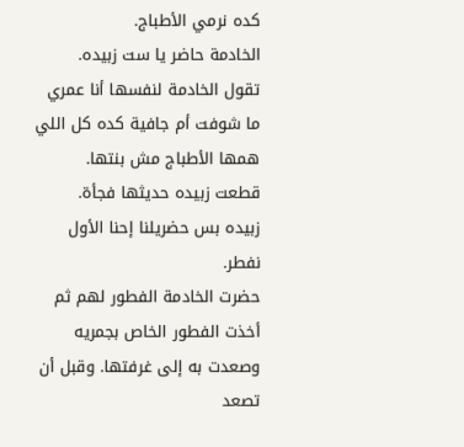كده نرمي الأطباج.
الخادمة حاضر يا ست زبيده.
تقول الخادمة لنفسها أنا عمري ما شوفت أم جافية كده كل اللي همها الأطباج مش بنتها.
قطعت زبيده حديثها فجأة.
زبيده بس حضريلنا إحنا الأول نفطر.
حضرت الخادمة الفطور لهم ثم أخذت الفطور الخاص بجمريه وصعدت به إلى غرفتها. وقبل أن تصعد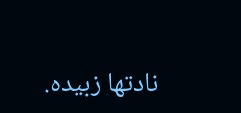نادتها زبيده.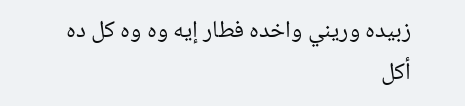زبيده وريني واخده فطار إيه وه وه كل ده أكل